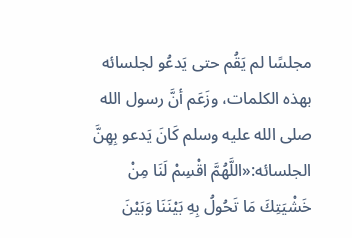مجلسًا لم يَقُم حتى يَدعُو لجلسائه بهذه الكلمات، وزَعَم أنَّ رسول الله صلى الله عليه وسلم كَانَ يَدعو بِهِنَّ الجلسائه:«اللَّهُمَّ اقْسِمْ لَنَا مِنْ خَشْيَتِكَ مَا تَحُولُ بِهِ بَيْنَنَا وَبَيْنَ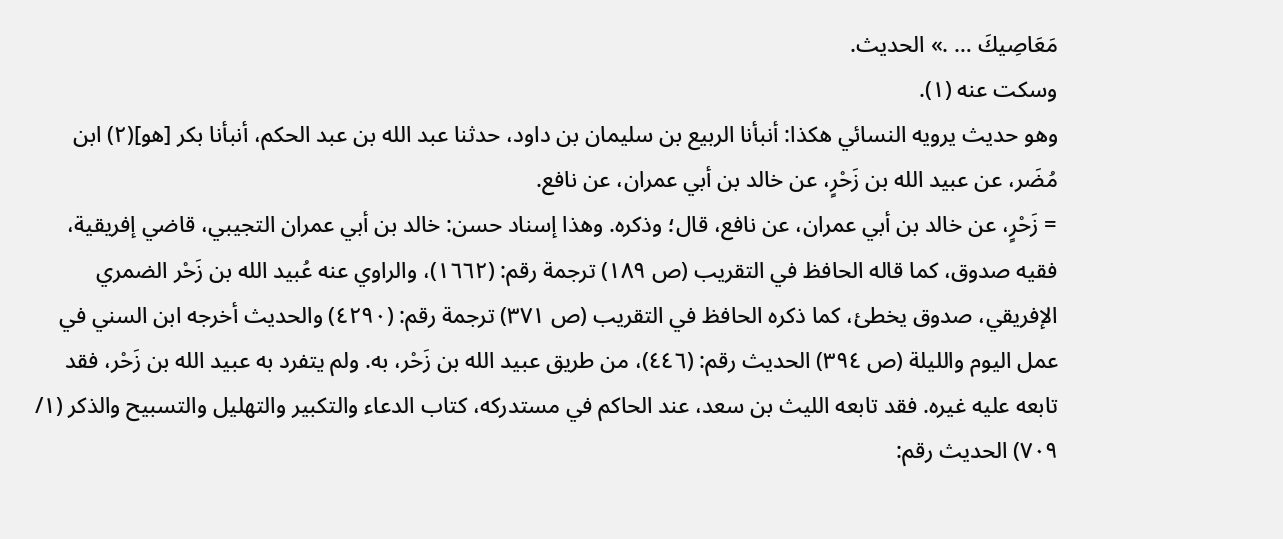مَعَاصِيكَ … .» الحديث.
وسكت عنه (١).
وهو حديث يرويه النسائي هكذا: أنبأنا الربيع بن سليمان بن داود، حدثنا عبد الله بن عبد الحكم، أنبأنا بكر [هو](٢) ابن مُضَر، عن عبيد الله بن زَحْرٍ، عن خالد بن أبي عمران، عن نافع.
= زَحْرٍ، عن خالد بن أبي عمران، عن نافع، قال؛ وذكره. وهذا إسناد حسن: خالد بن أبي عمران التجيبي، قاضي إفريقية، فقيه صدوق، كما قاله الحافظ في التقريب (ص ١٨٩) ترجمة رقم: (١٦٦٢)، والراوي عنه عُبيد الله بن زَحْر الضمري الإفريقي، صدوق يخطئ، كما ذكره الحافظ في التقريب (ص ٣٧١) ترجمة رقم: (٤٢٩٠) والحديث أخرجه ابن السني في عمل اليوم والليلة (ص ٣٩٤) الحديث رقم: (٤٤٦)، من طريق عبيد الله بن زَحْر، به. ولم يتفرد به عبيد الله بن زَحْر، فقد تابعه عليه غيره. فقد تابعه الليث بن سعد، عند الحاكم في مستدركه، كتاب الدعاء والتكبير والتهليل والتسبيح والذكر (١/ ٧٠٩) الحديث رقم: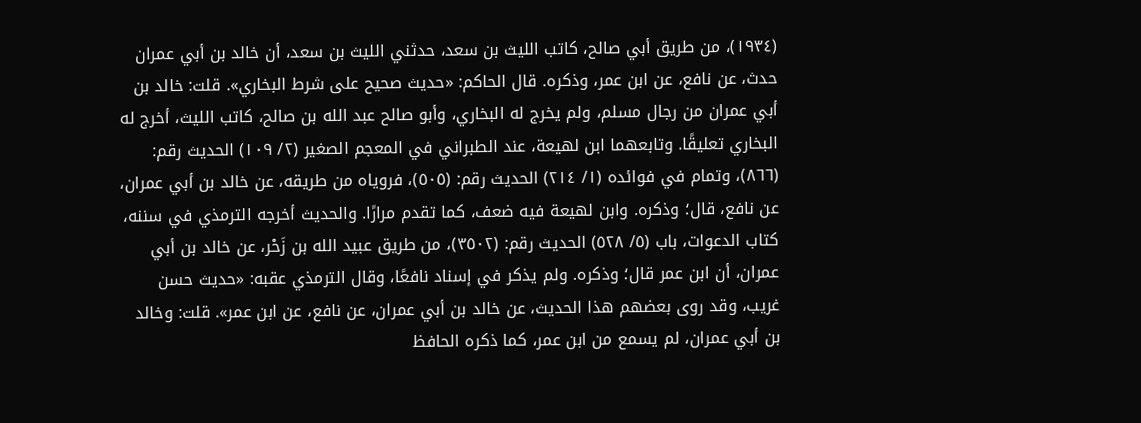(١٩٣٤)، من طريق أبي صالح، كاتب الليث بن سعد، حدثني الليث بن سعد، أن خالد بن أبي عمران حدث، عن نافع، عن ابن عمر، وذكره. قال الحاكم: «حديث صحيح على شرط البخاري». قلت: خالد بن أبي عمران من رجال مسلم، ولم يخرج له البخاري، وأبو صالح عبد الله بن صالح، كاتب الليث، أخرج له البخاري تعليقًا. وتابعهما ابن لهيعة، عند الطبراني في المعجم الصغير (٢/ ١٠٩) الحديث رقم: (٨٦٦)، وتمام في فوائده (١/ ٢١٤) الحديث رقم: (٥٠٥)، فروياه من طريقه، عن خالد بن أبي عمران، عن نافع، قال؛ وذكره. وابن لهيعة فيه ضعف، كما تقدم مرارًا. والحديث أخرجه الترمذي في سننه، كتاب الدعوات، باب (٥/ ٥٢٨) الحديث رقم: (٣٥٠٢)، من طريق عبيد الله بن زَحْر، عن خالد بن أبي عمران، أن ابن عمر قال؛ وذكره. ولم يذكر في إسناد نافعًا، وقال الترمذي عقبه: «حديث حسن غريب، وقد روى بعضهم هذا الحديث، عن خالد بن أبي عمران، عن نافع، عن ابن عمر». قلت: وخالد بن أبي عمران، لم يسمع من ابن عمر، كما ذكره الحافظ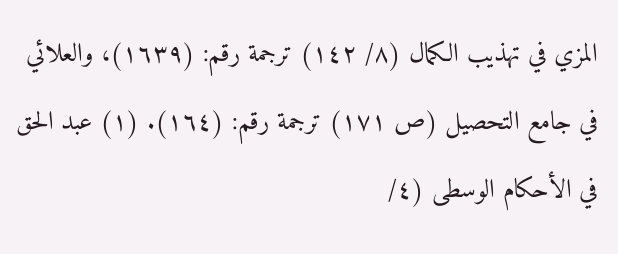المزي في تهذيب الكمال (٨/ ١٤٢) ترجمة رقم: (١٦٣٩)، والعلائي في جامع التحصيل (ص ١٧١) ترجمة رقم: (١٦٤). (١) عبد الحق في الأحكام الوسطى (٤/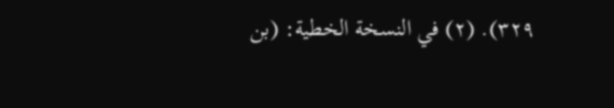٣٢٩). (٢) في النسخة الخطية: (بن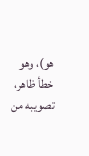هو)، وهو خطأ ظاهر، تصويبه من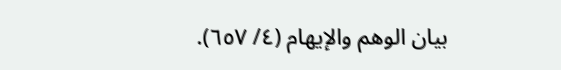بيان الوهم والإيهام (٤/ ٦٥٧).